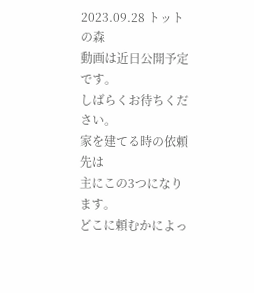2023.09.28 トットの森
動画は近日公開予定です。
しばらくお待ちください。
家を建てる時の依頼先は
主にこの3つになります。
どこに頼むかによっ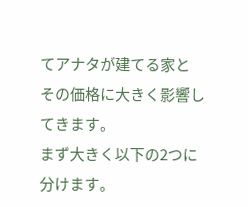てアナタが建てる家と
その価格に大きく影響してきます。
まず大きく以下の2つに分けます。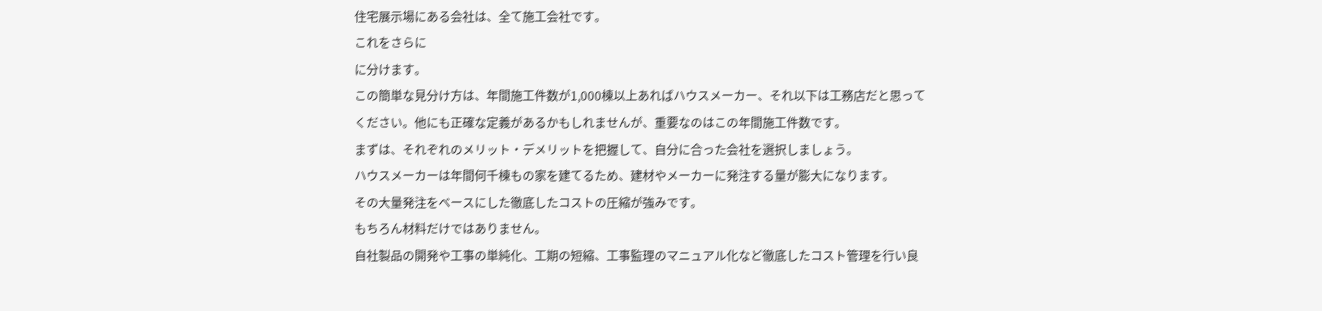住宅展示場にある会社は、全て施工会社です。
これをさらに
に分けます。
この簡単な見分け方は、年間施工件数が1,000棟以上あればハウスメーカー、それ以下は工務店だと思ってください。他にも正確な定義があるかもしれませんが、重要なのはこの年間施工件数です。
まずは、それぞれのメリット・デメリットを把握して、自分に合った会社を選択しましょう。
ハウスメーカーは年間何千棟もの家を建てるため、建材やメーカーに発注する量が膨大になります。
その大量発注をベースにした徹底したコストの圧縮が強みです。
もちろん材料だけではありません。
自社製品の開発や工事の単純化、工期の短縮、工事監理のマニュアル化など徹底したコスト管理を行い良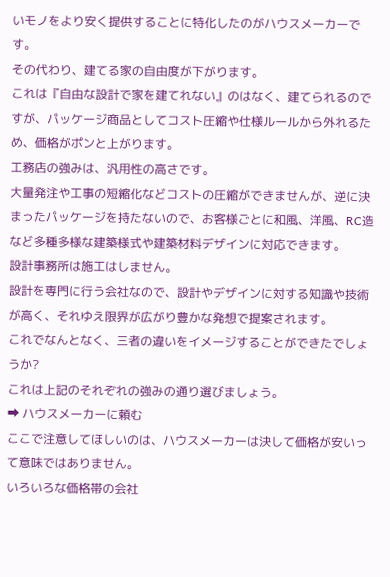いモノをより安く提供することに特化したのがハウスメーカーです。
その代わり、建てる家の自由度が下がります。
これは『自由な設計で家を建てれない』のはなく、建てられるのですが、パッケージ商品としてコスト圧縮や仕様ルールから外れるため、価格がポンと上がります。
工務店の強みは、汎用性の高さです。
大量発注や工事の短縮化などコストの圧縮ができませんが、逆に決まったパッケージを持たないので、お客様ごとに和風、洋風、RC造など多種多様な建築様式や建築材料デザインに対応できます。
設計事務所は施工はしません。
設計を専門に行う会社なので、設計やデザインに対する知識や技術が高く、それゆえ限界が広がり豊かな発想で提案されます。
これでなんとなく、三者の違いをイメージすることができたでしょうか?
これは上記のそれぞれの強みの通り選びましょう。
➡ ハウスメーカーに頼む
ここで注意してほしいのは、ハウスメーカーは決して価格が安いって意味ではありません。
いろいろな価格帯の会社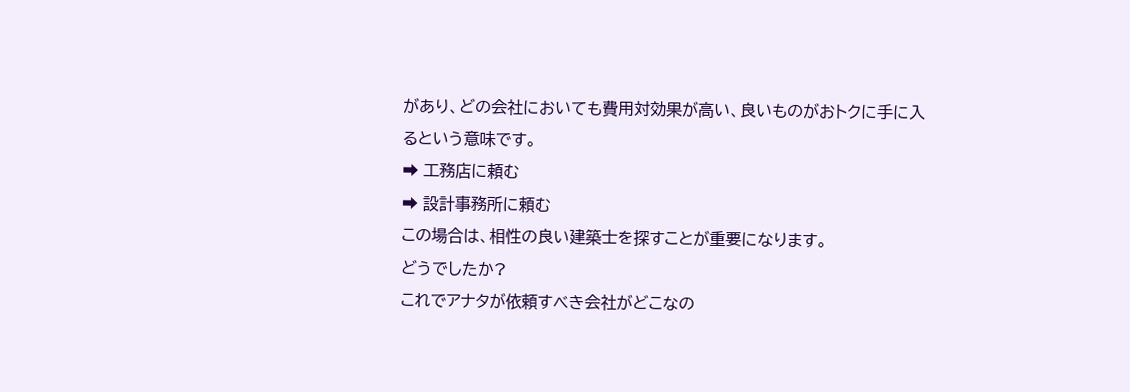があり、どの会社においても費用対効果が高い、良いものがおトクに手に入るという意味です。
➡ 工務店に頼む
➡ 設計事務所に頼む
この場合は、相性の良い建築士を探すことが重要になります。
どうでしたか?
これでアナタが依頼すべき会社がどこなの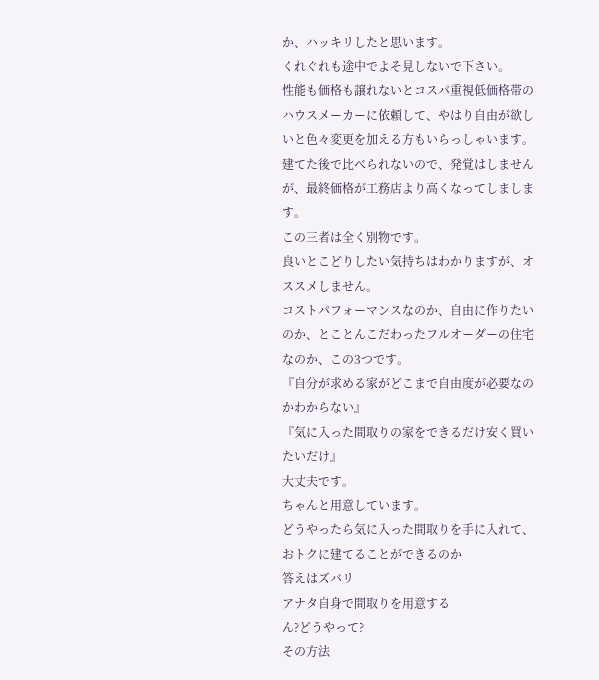か、ハッキリしたと思います。
くれぐれも途中でよそ見しないで下さい。
性能も価格も譲れないとコスパ重視低価格帯のハウスメーカーに依頼して、やはり自由が欲しいと色々変更を加える方もいらっしゃいます。
建てた後で比べられないので、発覚はしませんが、最終価格が工務店より高くなってしまします。
この三者は全く別物です。
良いとこどりしたい気持ちはわかりますが、オススメしません。
コストパフォーマンスなのか、自由に作りたいのか、とことんこだわったフルオーダーの住宅なのか、この3つです。
『自分が求める家がどこまで自由度が必要なのかわからない』
『気に入った間取りの家をできるだけ安く買いたいだけ』
大丈夫です。
ちゃんと用意しています。
どうやったら気に入った間取りを手に入れて、おトクに建てることができるのか
答えはズバリ
アナタ自身で間取りを用意する
ん?どうやって?
その方法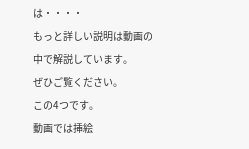は・・・・
もっと詳しい説明は動画の中で解説しています。
ぜひご覧ください。
この4つです。
動画では挿絵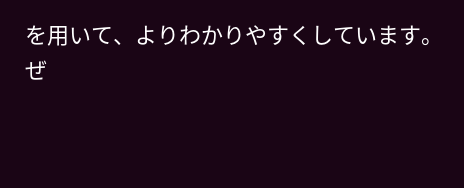を用いて、よりわかりやすくしています。
ぜ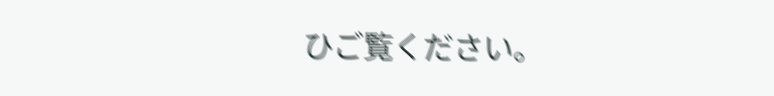ひご覧ください。